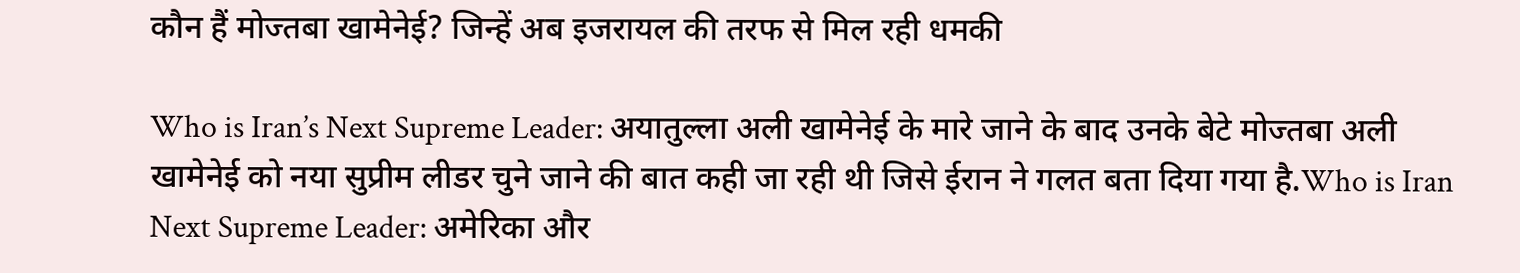कौन हैं मोज्तबा खामेनेई? जिन्हें अब इजरायल की तरफ से मिल रही धमकी

Who is Iran’s Next Supreme Leader: अयातुल्ला अली खामेनेई के मारे जाने के बाद उनके बेटे मोज्तबा अली खामेनेई को नया सुप्रीम लीडर चुने जाने की बात कही जा रही थी जिसे ईरान ने गलत बता दिया गया है.Who is Iran Next Supreme Leader: अमेरिका और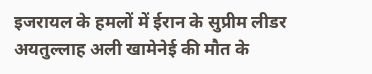इजरायल के हमलों में ईरान के सुप्रीम लीडर अयतुल्लाह अली खामेनेई की मौत के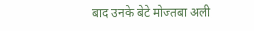बाद उनके बेटे मोज्तबा अली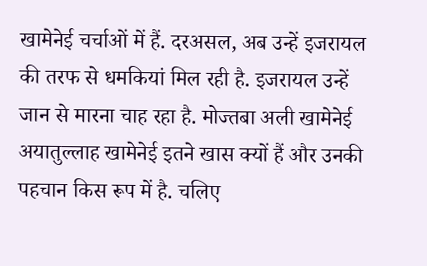खामेनेई चर्चाओं में हैं. दरअसल, अब उन्हें इजरायल की तरफ से धमकियां मिल रही है. इजरायल उन्हें जान से मारना चाह रहा है. मोज्तबा अली खामेनेई अयातुल्लाह खामेनेई इतने खास क्यों हैं और उनकी पहचान किस रूप में है. चलिए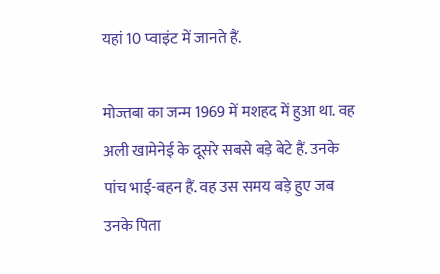यहां 10 प्वाइंट में जानते हैं.

मोज्तबा का जन्म 1969 में मशहद में हुआ था. वह अली खामेनेई के दूसरे सबसे बड़े बेटे हैं. उनके पांच भाई-बहन हैं. वह उस समय बड़े हुए जब उनके पिता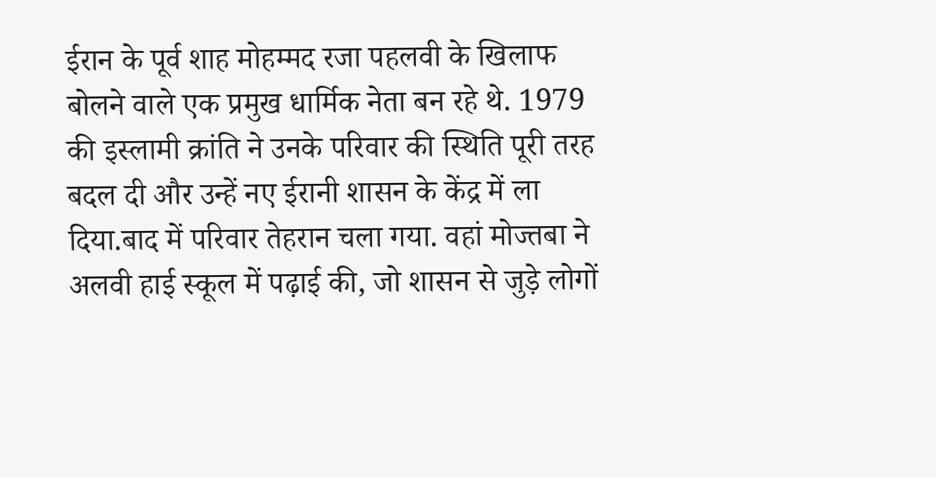ईरान के पूर्व शाह मोहम्मद रजा पहलवी के खिलाफ बोलने वाले एक प्रमुख धार्मिक नेता बन रहे थे. 1979 की इस्लामी क्रांति ने उनके परिवार की स्थिति पूरी तरह बदल दी और उन्हें नए ईरानी शासन के केंद्र में ला दिया.बाद में परिवार तेहरान चला गया. वहां मोज्तबा ने अलवी हाई स्कूल में पढ़ाई की, जो शासन से जुड़े लोगों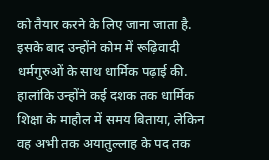को तैयार करने के लिए जाना जाता है. इसके बाद उन्होंने कोम में रूढ़िवादी धर्मगुरुओं के साथ धार्मिक पढ़ाई की. हालांकि उन्होंने कई दशक तक धार्मिक शिक्षा के माहौल में समय बिताया, लेकिन वह अभी तक अयातुल्लाह के पद तक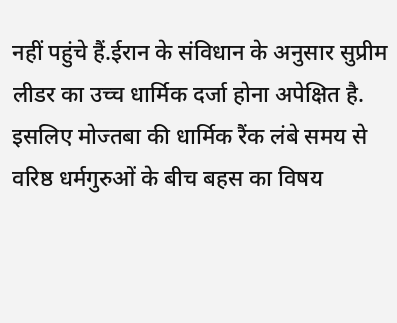नहीं पहुंचे हैं.ईरान के संविधान के अनुसार सुप्रीम लीडर का उच्च धार्मिक दर्जा होना अपेक्षित है. इसलिए मोज्तबा की धार्मिक रैंक लंबे समय से वरिष्ठ धर्मगुरुओं के बीच बहस का विषय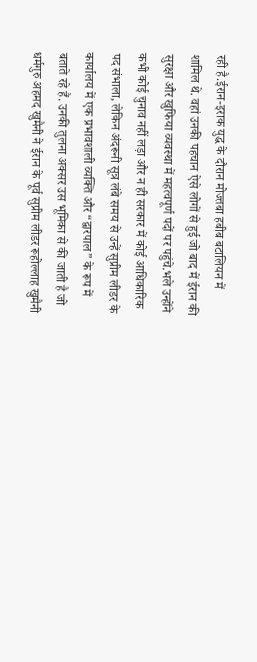रही है.ईरान-इराक युद्ध के दौरान मोज्तबा हबीब बटालियन में शामिल थे. वहां उनकी पहचान ऐसे लोगों से हुई जो बाद में ईरान की सुरक्षा और खुफिया व्यवस्था में महत्वपूर्ण पदों पर पहुंचे.भले उन्होंने कभी कोई चुनाव नहीं लड़ा और न ही सरकार में कोई आधिकारिक पद संभाला, लेकिन अंदरूनी सूत्र लंबे समय से उन्हें सुप्रीम लीडर के कार्यालय में एक प्रभावशाली व्यक्ति और “द्वारपाल” के रूप में बताते रहे हैं. उनकी तुलना अक्सर उस भूमिका से की जाती है जो धर्मगुरु अहमद खुमैनी ने ईरान के पूर्व सुप्रीम लीडर रूहोल्लाह खुमैनी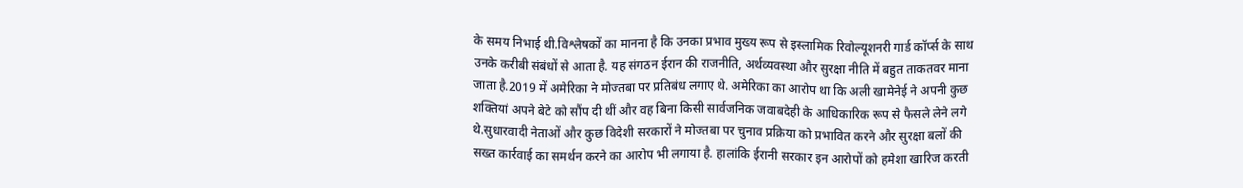के समय निभाई थी.विश्लेषकों का मानना है कि उनका प्रभाव मुख्य रूप से इस्लामिक रिवोल्यूशनरी गार्ड कॉर्प्स के साथ उनके करीबी संबंधों से आता है. यह संगठन ईरान की राजनीति, अर्थव्यवस्था और सुरक्षा नीति में बहुत ताकतवर माना जाता है.2019 में अमेरिका ने मोज्तबा पर प्रतिबंध लगाए थे. अमेरिका का आरोप था कि अली खामेनेई ने अपनी कुछ शक्तियां अपने बेटे को सौंप दी थीं और वह बिना किसी सार्वजनिक जवाबदेही के आधिकारिक रूप से फैसले लेने लगे थे.सुधारवादी नेताओं और कुछ विदेशी सरकारों ने मोज्तबा पर चुनाव प्रक्रिया को प्रभावित करने और सुरक्षा बलों की सख्त कार्रवाई का समर्थन करने का आरोप भी लगाया है. हालांकि ईरानी सरकार इन आरोपों को हमेशा खारिज करती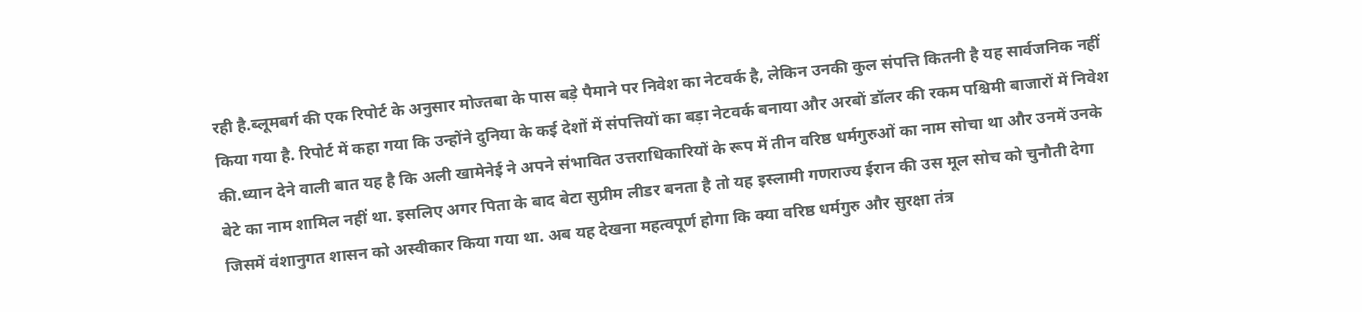रही है.ब्लूमबर्ग की एक रिपोर्ट के अनुसार मोज्तबा के पास बड़े पैमाने पर निवेश का नेटवर्क है, लेकिन उनकी कुल संपत्ति कितनी है यह सार्वजनिक नहीं किया गया है. रिपोर्ट में कहा गया कि उन्होंने दुनिया के कई देशों में संपत्तियों का बड़ा नेटवर्क बनाया और अरबों डॉलर की रकम पश्चिमी बाजारों में निवेश की.ध्यान देने वाली बात यह है कि अली खामेनेई ने अपने संभावित उत्तराधिकारियों के रूप में तीन वरिष्ठ धर्मगुरुओं का नाम सोचा था और उनमें उनके बेटे का नाम शामिल नहीं था. इसलिए अगर पिता के बाद बेटा सुप्रीम लीडर बनता है तो यह इस्लामी गणराज्य ईरान की उस मूल सोच को चुनौती देगा जिसमें वंशानुगत शासन को अस्वीकार किया गया था. अब यह देखना महत्वपूर्ण होगा कि क्या वरिष्ठ धर्मगुरु और सुरक्षा तंत्र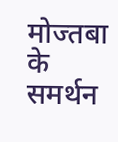मोज्तबा के समर्थन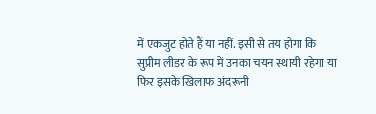में एकजुट होते हैं या नहीं. इसी से तय होगा कि सुप्रीम लीडर के रूप में उनका चयन स्थायी रहेगा या फिर इसके खिलाफ अंदरूनी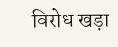विरोध खड़ा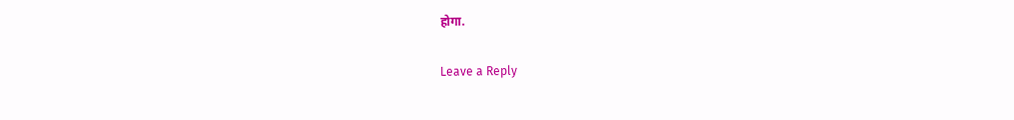होगा.

Leave a Reply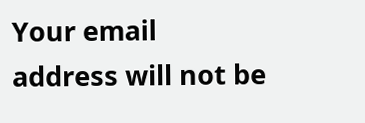Your email address will not be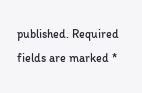published. Required fields are marked *